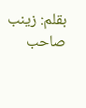بقلم: زينب صاحب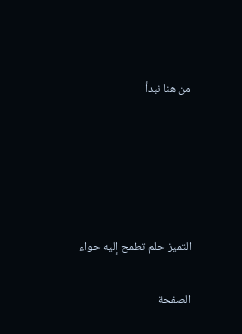من هنا نبدأ





التميز حلم تطمح إليه حواء

الصفحة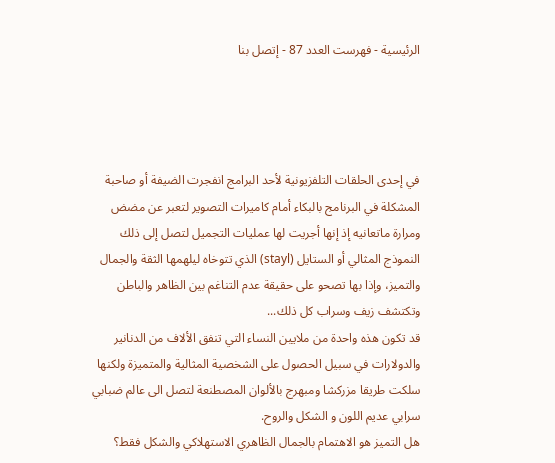الرئيسية - فهرست العدد 87 - إتصل بنا




في إحدى الحلقات التلفزيونية لأحد البرامج انفجرت الضيفة أو صاحبة المشكلة في البرنامج بالبكاء أمام كاميرات التصوير لتعبر عن مضض ومرارة ماتعانيه إذ إنها أجريت لها عمليات التجميل لتصل إلى ذلك النموذج المثالي أو الستايل (stayl) الذي تتوخاه ليلهمها الثقة والجمال والتميز، وإذا بها تصحو على حقيقة عدم التناغم بين الظاهر والباطن وتكتشف زيف وسراب كل ذلك...
قد تكون هذه واحدة من ملايين النساء التي تنفق الألاف من الدنانير والدولارات في سبيل الحصول على الشخصية المثالية والمتميزة ولكنها سلكت طريقا مزركشا ومبهرج بالألوان المصطنعة لتصل الى عالم ضبابي سرابي عديم اللون و الشكل والروح.
هل التميز هو الاهتمام بالجمال الظاهري الاستهلاكي والشكل فقط؟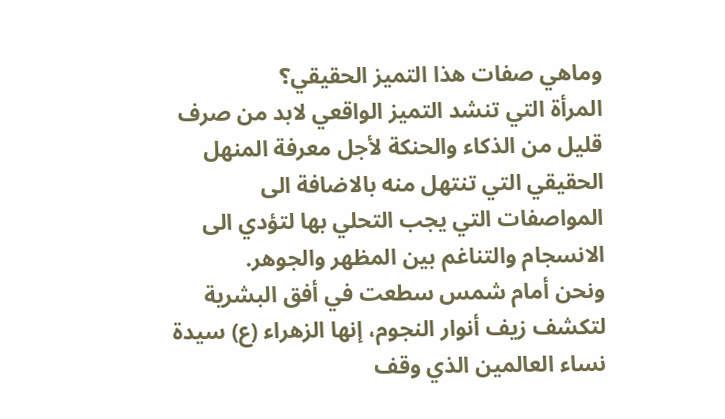وماهي صفات هذا التميز الحقيقي؟
المرأة التي تنشد التميز الواقعي لابد من صرف قليل من الذكاء والحنكة لأجل معرفة المنهل الحقيقي التي تنتهل منه بالاضافة الى المواصفات التي يجب التحلي بها لتؤدي الى الانسجام والتناغم بين المظهر والجوهر.
ونحن أمام شمس سطعت في أفق البشرية لتكشف زيف أنوار النجوم، إنها الزهراء (ع) سيدة نساء العالمين الذي وقف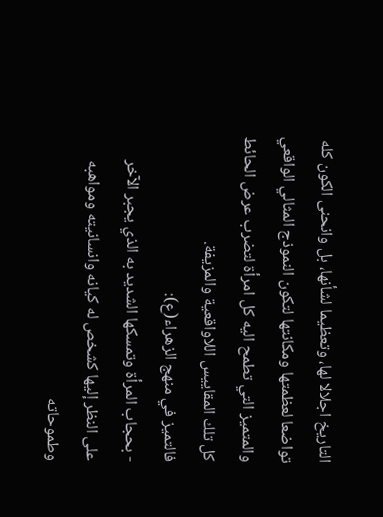التاريخ اجلالا لها، وتعظيما لشأنها، بل وانحنى الكون كله تواضعا لعظمتها ومكانتها لتكون النموذج المثالي الواقعي والمتميز التي تطمح اليه كل امرأة لتضرب عرض الحائط كل تلك المقاييس اللاواقعية والمزيفة.
فالتميز في منهج الزهراء(ع):
- بحجاب المرأة وتمسكها الشديد به الذي يجبر الآخر على النظر إليها كشخص له كيانه وانسانيته ومواهبه وطموحاته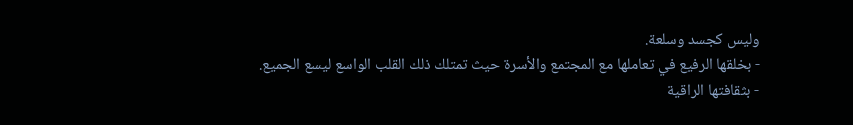وليس كجسد وسلعة.
- بخلقها الرفيع في تعاملها مع المجتمع والأسرة حيث تمتلك ذلك القلب الواسع ليسع الجميع.
- بثقافتها الراقية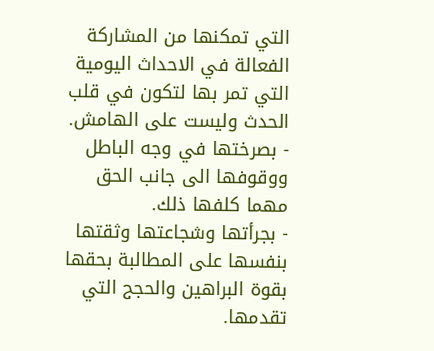التي تمكنها من المشاركة الفعالة في الاحداث اليومية التي تمر بها لتكون في قلب الحدث وليست على الهامش.
- بصرختها في وجه الباطل ووقوفها الى جانب الحق مهما كلفها ذلك.
- بجرأتها وشجاعتها وثقتها بنفسها على المطالبة بحقها بقوة البراهين والحجج التي تقدمها.